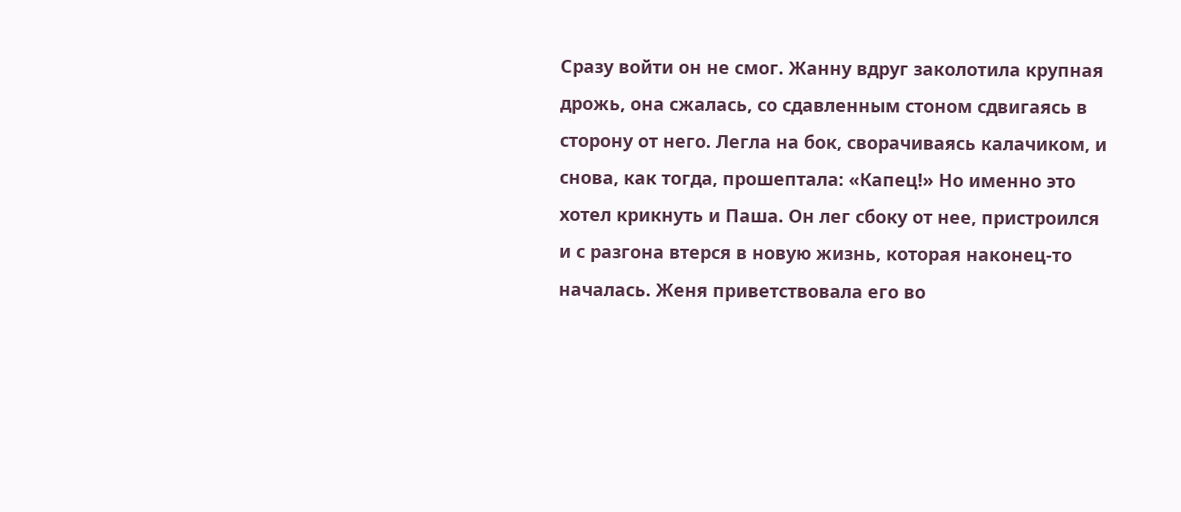Сразу войти он не смог. Жанну вдруг заколотила крупная дрожь, она сжалась, со сдавленным стоном сдвигаясь в сторону от него. Легла на бок, сворачиваясь калачиком, и снова, как тогда, прошептала: «Капец!» Но именно это хотел крикнуть и Паша. Он лег сбоку от нее, пристроился и с разгона втерся в новую жизнь, которая наконец-то началась. Женя приветствовала его во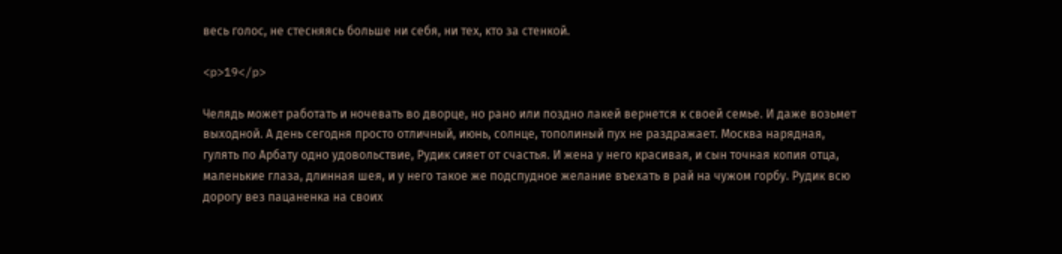весь голос, не стесняясь больше ни себя, ни тех, кто за стенкой.

<p>19</p>

Челядь может работать и ночевать во дворце, но рано или поздно лакей вернется к своей семье. И даже возьмет выходной. А день сегодня просто отличный, июнь, солнце, тополиный пух не раздражает. Москва нарядная, гулять по Арбату одно удовольствие, Рудик сияет от счастья. И жена у него красивая, и сын точная копия отца, маленькие глаза, длинная шея, и у него такое же подспудное желание въехать в рай на чужом горбу. Рудик всю дорогу вез пацаненка на своих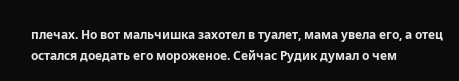плечах. Но вот мальчишка захотел в туалет, мама увела его, а отец остался доедать его мороженое. Сейчас Рудик думал о чем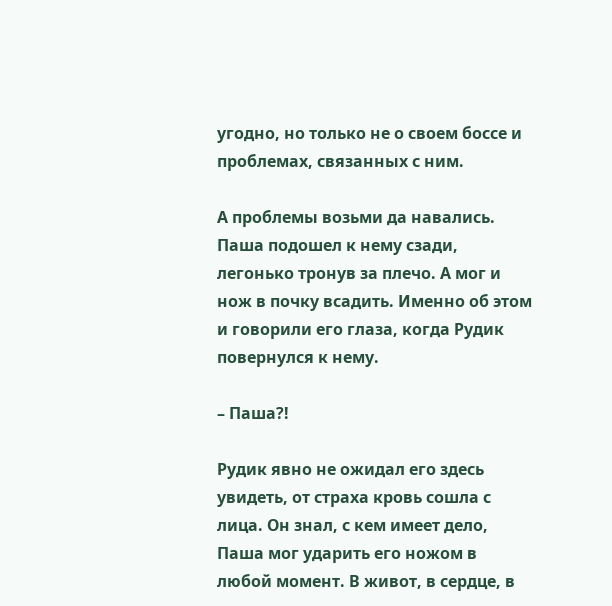угодно, но только не о своем боссе и проблемах, связанных с ним.

А проблемы возьми да навались. Паша подошел к нему сзади, легонько тронув за плечо. А мог и нож в почку всадить. Именно об этом и говорили его глаза, когда Рудик повернулся к нему.

– Паша?!

Рудик явно не ожидал его здесь увидеть, от страха кровь сошла с лица. Он знал, с кем имеет дело, Паша мог ударить его ножом в любой момент. В живот, в сердце, в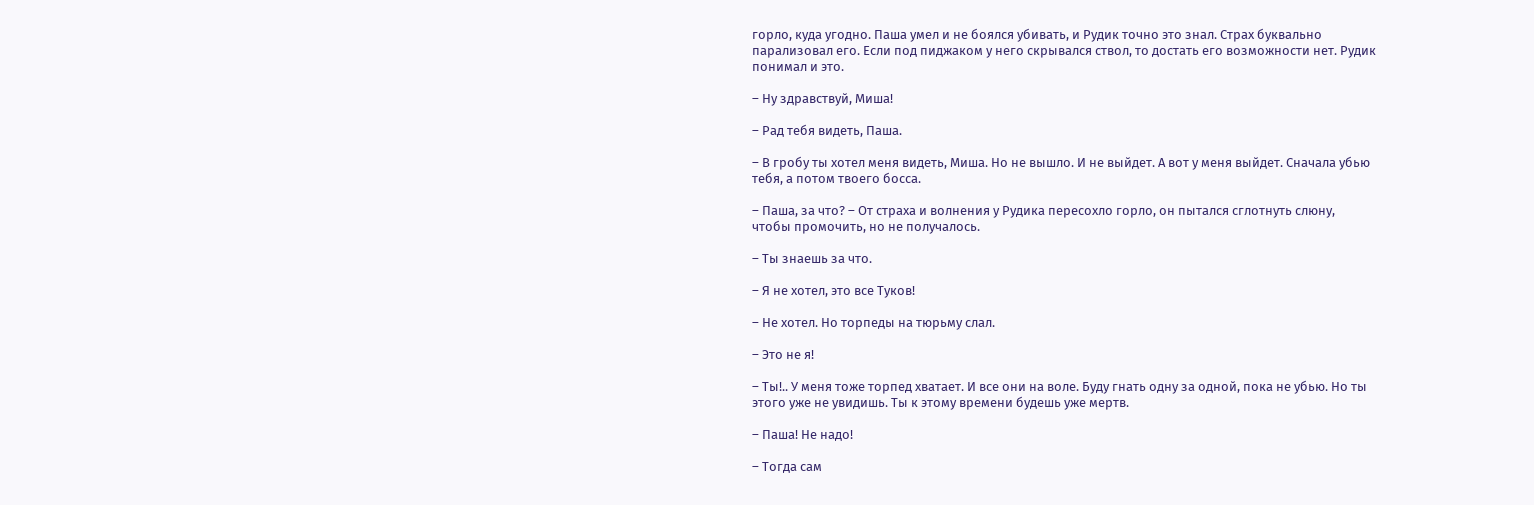горло, куда угодно. Паша умел и не боялся убивать, и Рудик точно это знал. Страх буквально парализовал его. Если под пиджаком у него скрывался ствол, то достать его возможности нет. Рудик понимал и это.

– Ну здравствуй, Миша!

– Рад тебя видеть, Паша.

– В гробу ты хотел меня видеть, Миша. Но не вышло. И не выйдет. А вот у меня выйдет. Сначала убью тебя, а потом твоего босса.

– Паша, за что? – От страха и волнения у Рудика пересохло горло, он пытался сглотнуть слюну, чтобы промочить, но не получалось.

– Ты знаешь за что.

– Я не хотел, это все Туков!

– Не хотел. Но торпеды на тюрьму слал.

– Это не я!

– Ты!.. У меня тоже торпед хватает. И все они на воле. Буду гнать одну за одной, пока не убью. Но ты этого уже не увидишь. Ты к этому времени будешь уже мертв.

– Паша! Не надо!

– Тогда сам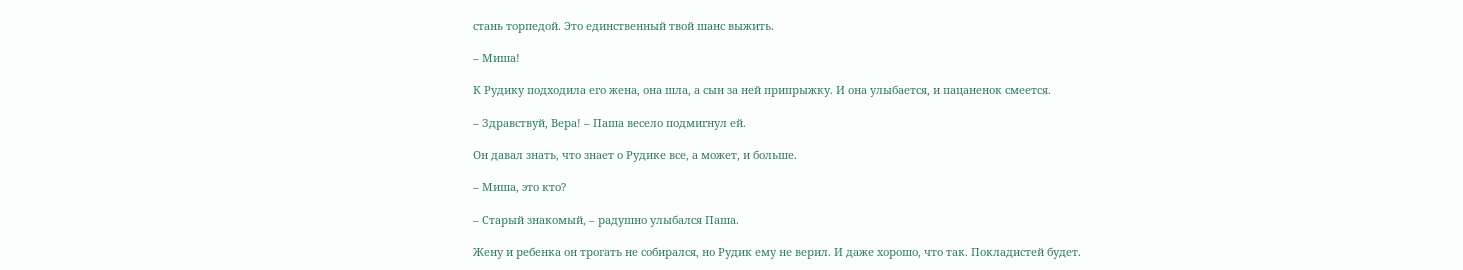стань торпедой. Это единственный твой шанс выжить.

– Миша!

К Рудику подходила его жена, она шла, а сын за ней припрыжку. И она улыбается, и пацаненок смеется.

– Здравствуй, Вера! – Паша весело подмигнул ей.

Он давал знать, что знает о Рудике все, а может, и больше.

– Миша, это кто?

– Старый знакомый, – радушно улыбался Паша.

Жену и ребенка он трогать не собирался, но Рудик ему не верил. И даже хорошо, что так. Покладистей будет.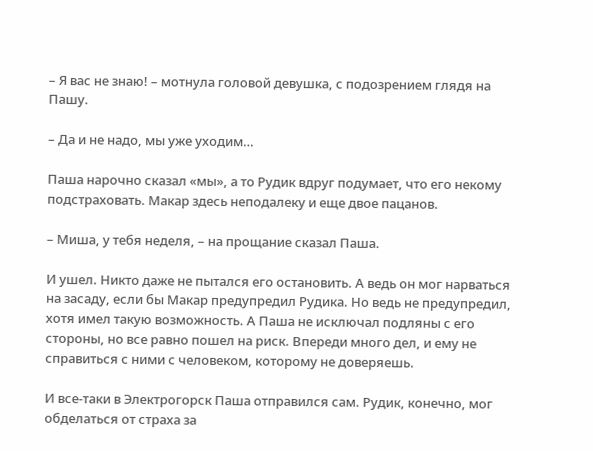– Я вас не знаю! – мотнула головой девушка, с подозрением глядя на Пашу.

– Да и не надо, мы уже уходим…

Паша нарочно сказал «мы», а то Рудик вдруг подумает, что его некому подстраховать. Макар здесь неподалеку и еще двое пацанов.

– Миша, у тебя неделя, – на прощание сказал Паша.

И ушел. Никто даже не пытался его остановить. А ведь он мог нарваться на засаду, если бы Макар предупредил Рудика. Но ведь не предупредил, хотя имел такую возможность. А Паша не исключал подляны с его стороны, но все равно пошел на риск. Впереди много дел, и ему не справиться с ними с человеком, которому не доверяешь.

И все-таки в Электрогорск Паша отправился сам. Рудик, конечно, мог обделаться от страха за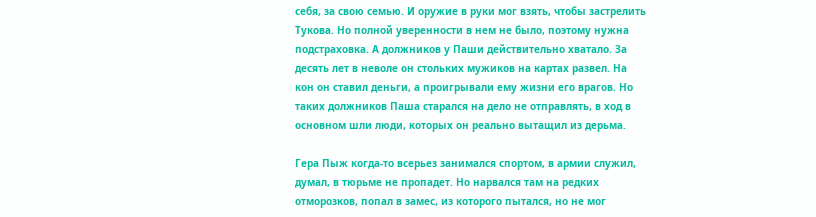себя, за свою семью. И оружие в руки мог взять, чтобы застрелить Тукова. Но полной уверенности в нем не было, поэтому нужна подстраховка. А должников у Паши действительно хватало. За десять лет в неволе он стольких мужиков на картах развел. На кон он ставил деньги, а проигрывали ему жизни его врагов. Но таких должников Паша старался на дело не отправлять, в ход в основном шли люди, которых он реально вытащил из дерьма.

Гера Пыж когда-то всерьез занимался спортом, в армии служил, думал, в тюрьме не пропадет. Но нарвался там на редких отморозков, попал в замес, из которого пытался, но не мог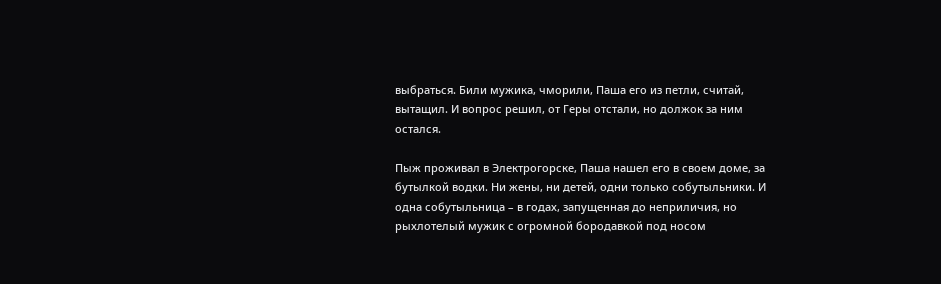выбраться. Били мужика, чморили, Паша его из петли, считай, вытащил. И вопрос решил, от Геры отстали, но должок за ним остался.

Пыж проживал в Электрогорске, Паша нашел его в своем доме, за бутылкой водки. Ни жены, ни детей, одни только собутыльники. И одна собутыльница – в годах, запущенная до неприличия, но рыхлотелый мужик с огромной бородавкой под носом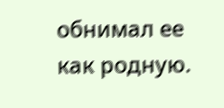обнимал ее как родную.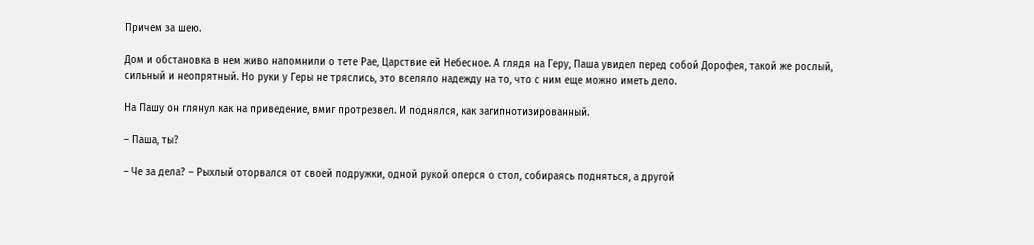Причем за шею.

Дом и обстановка в нем живо напомнили о тете Рае, Царствие ей Небесное. А глядя на Геру, Паша увидел перед собой Дорофея, такой же рослый, сильный и неопрятный. Но руки у Геры не тряслись, это вселяло надежду на то, что с ним еще можно иметь дело.

На Пашу он глянул как на приведение, вмиг протрезвел. И поднялся, как загипнотизированный.

– Паша, ты?

– Че за дела? – Рыхлый оторвался от своей подружки, одной рукой оперся о стол, собираясь подняться, а другой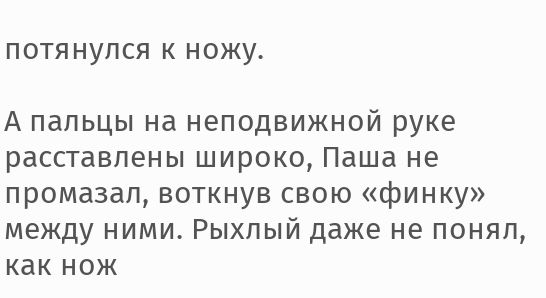потянулся к ножу.

А пальцы на неподвижной руке расставлены широко, Паша не промазал, воткнув свою «финку» между ними. Рыхлый даже не понял, как нож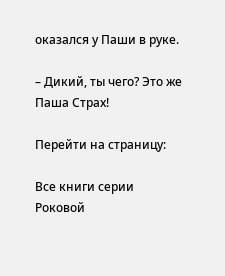оказался у Паши в руке.

– Дикий, ты чего? Это же Паша Страх!

Перейти на страницу:

Все книги серии Роковой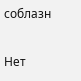соблазн

Нет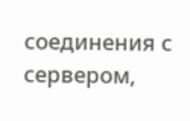соединения с сервером,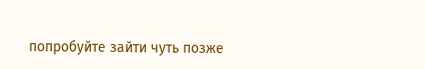попробуйте зайти чуть позже